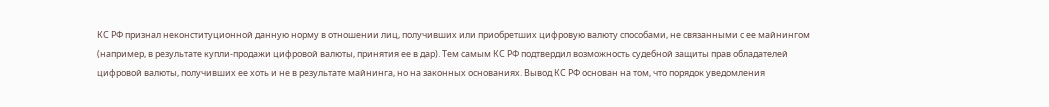КС РФ признал неконституционной данную норму в отношении лиц, получивших или приобретших цифровую валюту способами, не связанными с ее майнингом (например, в результате купли-продажи цифровой валюты, принятия ее в дар). Тем самым КС РФ подтвердил возможность судебной защиты прав обладателей цифровой валюты, получивших ее хоть и не в результате майнинга, но на законных основаниях. Вывод КС РФ основан на том, что порядок уведомления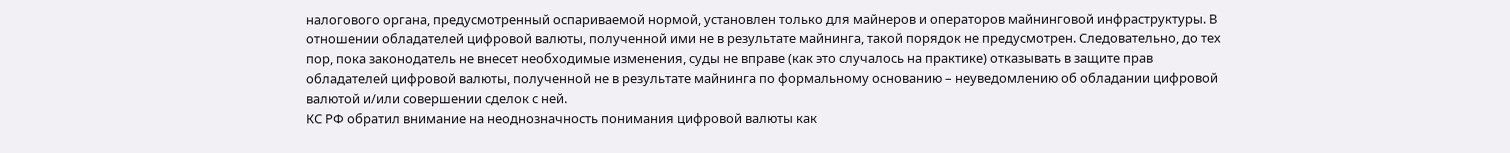налогового органа, предусмотренный оспариваемой нормой, установлен только для майнеров и операторов майнинговой инфраструктуры. В отношении обладателей цифровой валюты, полученной ими не в результате майнинга, такой порядок не предусмотрен. Следовательно, до тех пор, пока законодатель не внесет необходимые изменения, суды не вправе (как это случалось на практике) отказывать в защите прав обладателей цифровой валюты, полученной не в результате майнинга по формальному основанию – неуведомлению об обладании цифровой валютой и/или совершении сделок с ней.
КС РФ обратил внимание на неоднозначность понимания цифровой валюты как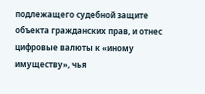подлежащего судебной защите объекта гражданских прав, и отнес цифровые валюты к «иному имуществу», чья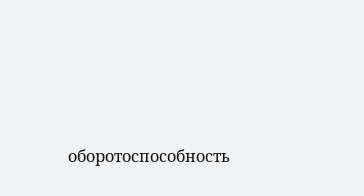оборотоспособность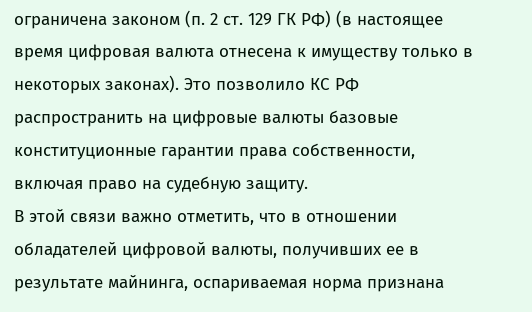ограничена законом (п. 2 ст. 129 ГК РФ) (в настоящее время цифровая валюта отнесена к имуществу только в некоторых законах). Это позволило КС РФ распространить на цифровые валюты базовые конституционные гарантии права собственности, включая право на судебную защиту.
В этой связи важно отметить, что в отношении обладателей цифровой валюты, получивших ее в результате майнинга, оспариваемая норма признана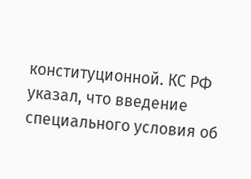конституционной. КС РФ указал, что введение специального условия об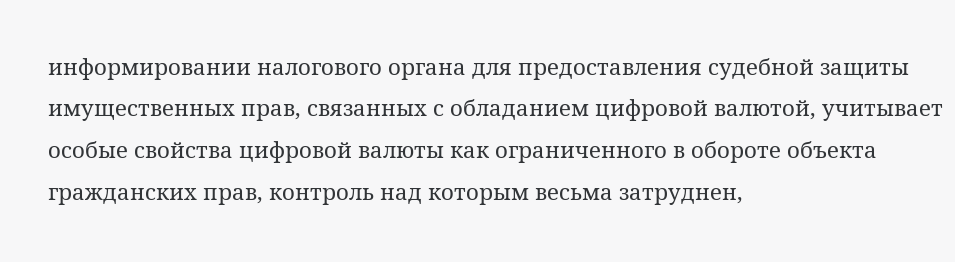информировании налогового органа для предоставления судебной защиты имущественных прав, связанных с обладанием цифровой валютой, учитывает особые свойства цифровой валюты как ограниченного в обороте объекта гражданских прав, контроль над которым весьма затруднен,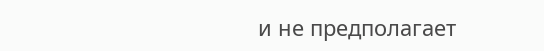и не предполагает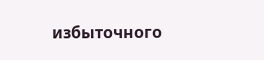избыточного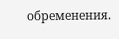обременения.